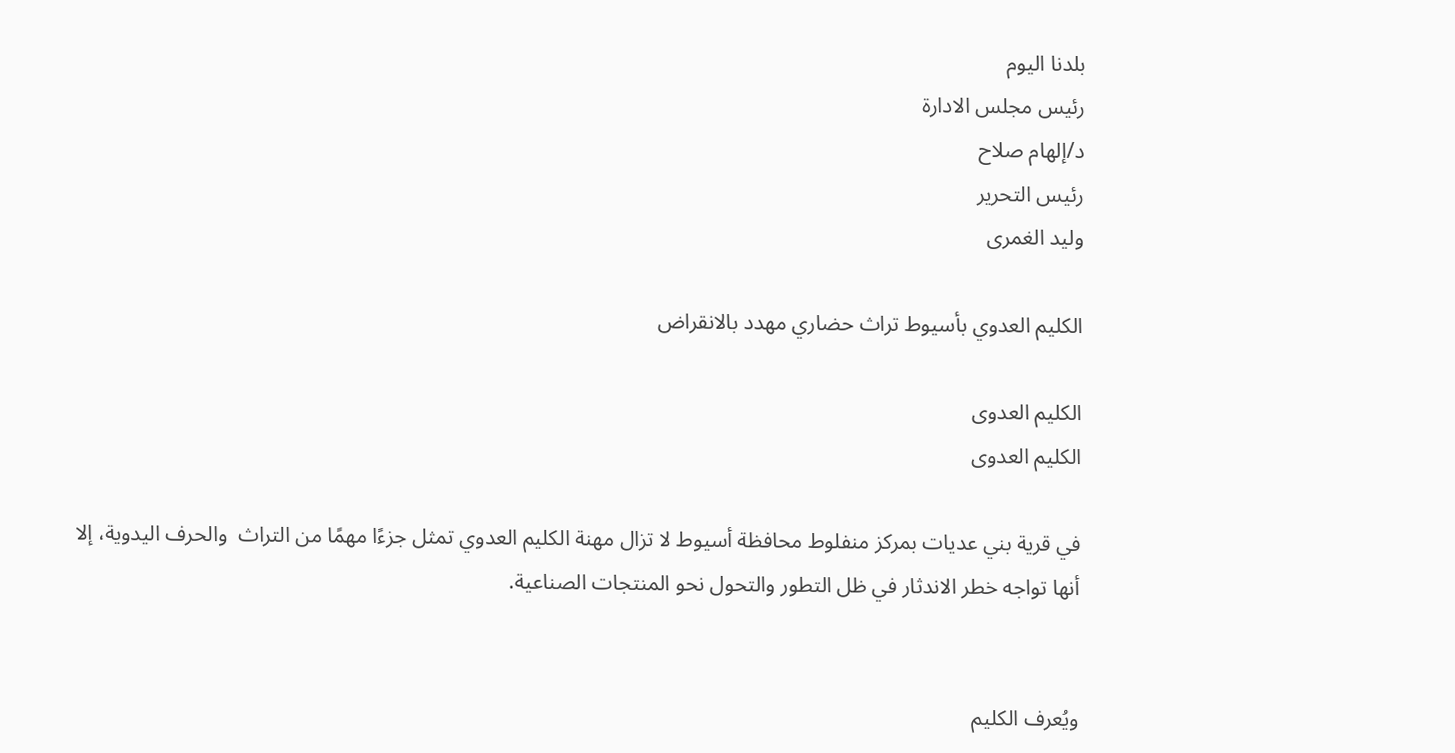بلدنا اليوم
رئيس مجلس الادارة
د/إلهام صلاح
رئيس التحرير
وليد الغمرى

الكليم العدوي بأسيوط تراث حضاري مهدد بالانقراض

الكليم العدوى
الكليم العدوى

في قرية بني عديات بمركز منفلوط محافظة أسيوط لا تزال مهنة الكليم العدوي تمثل جزءًا مهمًا من التراث  والحرف اليدوية، إلا أنها تواجه خطر الاندثار في ظل التطور والتحول نحو المنتجات الصناعية.


ويُعرف الكليم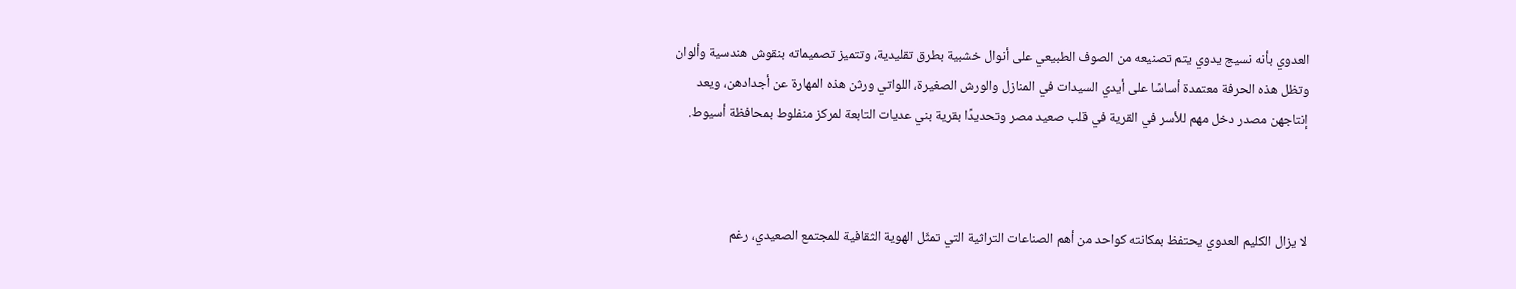العدوي بأنه نسيج يدوي يتم تصنيعه من الصوف الطبيعي على أنوال خشبية بطرق تقليدية، وتتميز تصميماته بنقوش هندسية وألوان
وتظل هذه الحرفة معتمدة أساسًا على أيدي السيدات في المنازل والورش الصغيرة، اللواتي ورثن هذه المهارة عن أجدادهن، ويعد إنتاجهن مصدر دخل مهم للأسر في القرية في قلب صعيد مصر وتحديدًا بقرية بني عديات التابعة لمركز منفلوط بمحافظة أسيوط.



لا يزال الكليم العدوي يحتفظ بمكانته كواحد من أهم الصناعات التراثية التي تمثّل الهوية الثقافية للمجتمع الصعيدي، رغم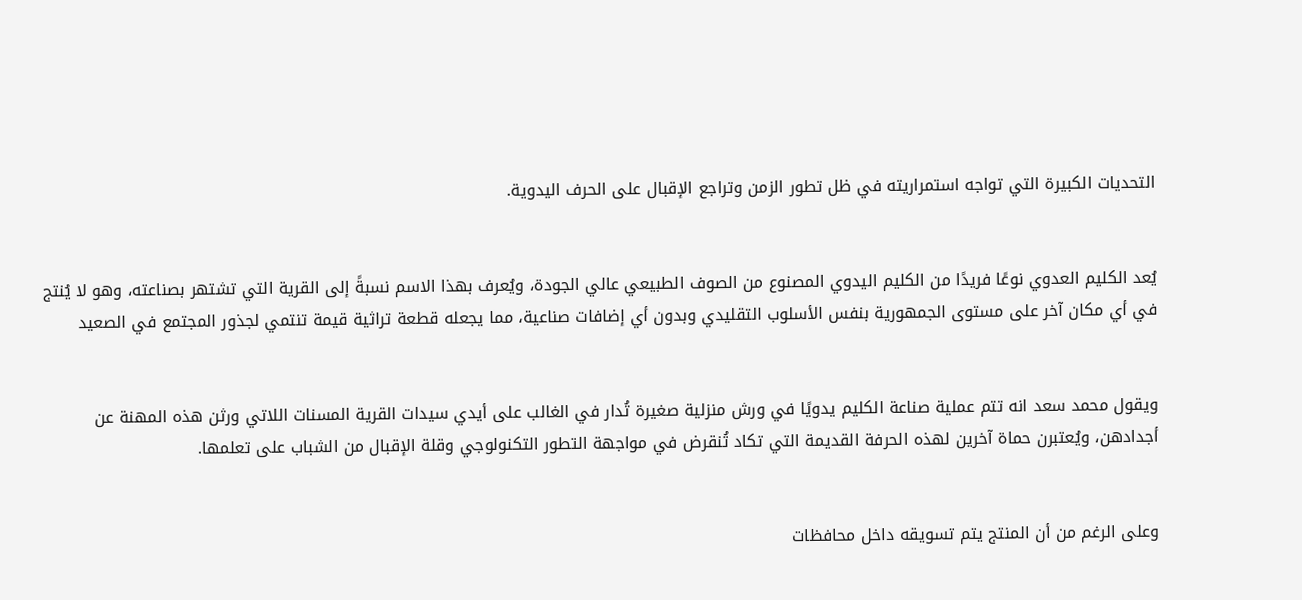التحديات الكبيرة التي تواجه استمراريته في ظل تطور الزمن وتراجع الإقبال على الحرف اليدوية.


يُعد الكليم العدوي نوعًا فريدًا من الكليم اليدوي المصنوع من الصوف الطبيعي عالي الجودة، ويُعرف بهذا الاسم نسبةً إلى القرية التي تشتهر بصناعته، وهو لا يُنتج في أي مكان آخر على مستوى الجمهورية بنفس الأسلوب التقليدي وبدون أي إضافات صناعية، مما يجعله قطعة تراثية قيمة تنتمي لجذور المجتمع في الصعيد


ويقول محمد سعد انه تتم عملية صناعة الكليم يدويًا في ورش منزلية صغيرة تُدار في الغالب على أيدي سيدات القرية المسنات اللاتي ورثن هذه المهنة عن أجدادهن، ويُعتبرن حماة آخرين لهذه الحرفة القديمة التي تكاد تُنقرض في مواجهة التطور التكنولوجي وقلة الإقبال من الشباب على تعلمها.


وعلى الرغم من أن المنتج يتم تسويقه داخل محافظات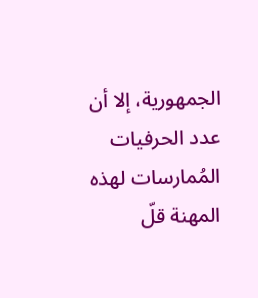الجمهورية، إلا أن عدد الحرفيات المُمارسات لهذه المهنة قلّ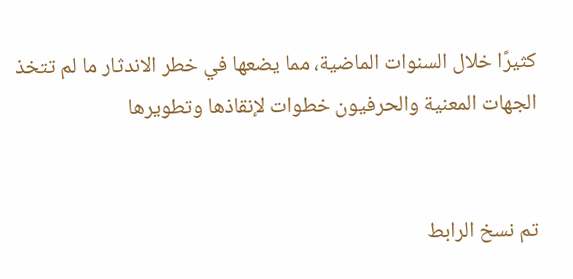كثيرًا خلال السنوات الماضية، مما يضعها في خطر الاندثار ما لم تتخذ الجهات المعنية والحرفيون خطوات لإنقاذها وتطويرها


تم نسخ الرابط